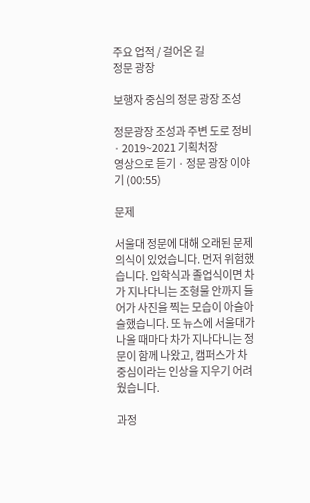주요 업적 / 걸어온 길
정문 광장

보행자 중심의 정문 광장 조성

정문광장 조성과 주변 도로 정비 · 2019~2021 기획처장
영상으로 듣기 · 정문 광장 이야기 (00:55)

문제

서울대 정문에 대해 오래된 문제의식이 있었습니다. 먼저 위험했습니다. 입학식과 졸업식이면 차가 지나다니는 조형물 안까지 들어가 사진을 찍는 모습이 아슬아슬했습니다. 또 뉴스에 서울대가 나올 때마다 차가 지나다니는 정문이 함께 나왔고, 캠퍼스가 차 중심이라는 인상을 지우기 어려웠습니다.

과정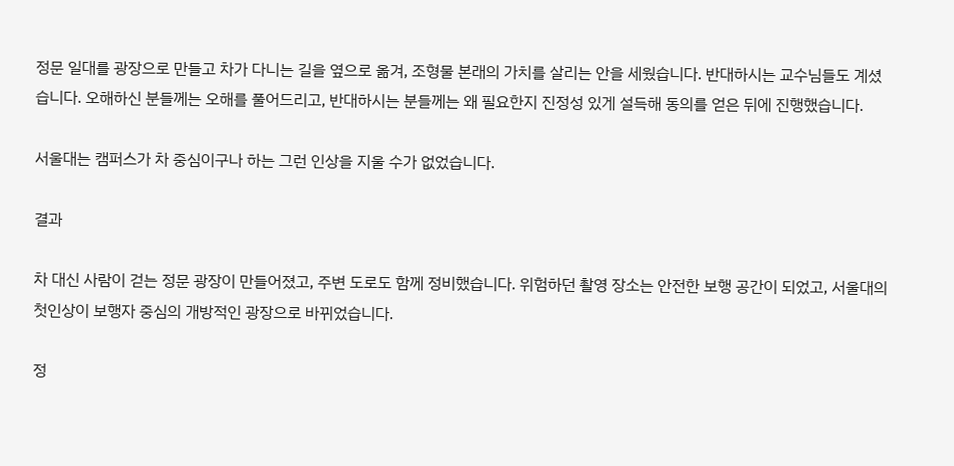정문 일대를 광장으로 만들고 차가 다니는 길을 옆으로 옮겨, 조형물 본래의 가치를 살리는 안을 세웠습니다. 반대하시는 교수님들도 계셨습니다. 오해하신 분들께는 오해를 풀어드리고, 반대하시는 분들께는 왜 필요한지 진정성 있게 설득해 동의를 얻은 뒤에 진행했습니다.

서울대는 캠퍼스가 차 중심이구나 하는 그런 인상을 지울 수가 없었습니다.

결과

차 대신 사람이 걷는 정문 광장이 만들어졌고, 주변 도로도 함께 정비했습니다. 위험하던 촬영 장소는 안전한 보행 공간이 되었고, 서울대의 첫인상이 보행자 중심의 개방적인 광장으로 바뀌었습니다.

정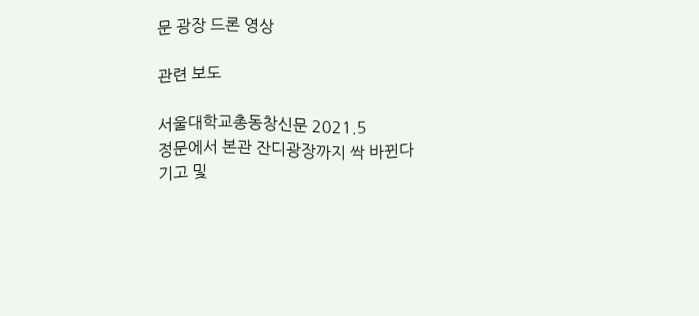문 광장 드론 영상

관련 보도

서울대학교총동창신문 2021.5
정문에서 본관 잔디광장까지 싹 바뀐다
기고 및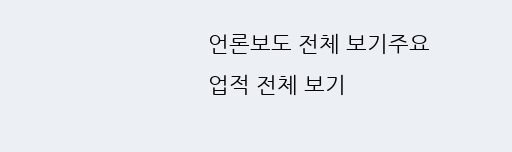언론보도 전체 보기주요 업적 전체 보기